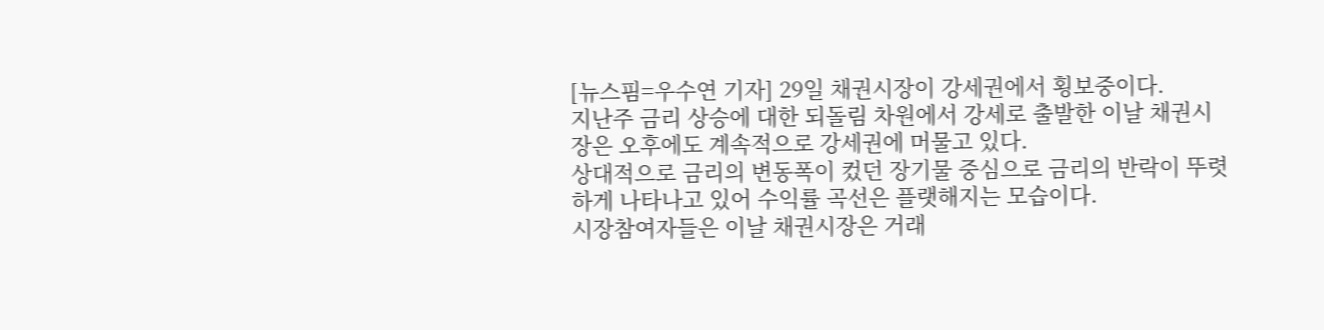[뉴스핌=우수연 기자] 29일 채권시장이 강세권에서 횡보중이다.
지난주 금리 상승에 대한 되돌림 차원에서 강세로 출발한 이날 채권시장은 오후에도 계속적으로 강세권에 머물고 있다.
상대적으로 금리의 변동폭이 컸던 장기물 중심으로 금리의 반락이 뚜렷하게 나타나고 있어 수익률 곡선은 플랫해지는 모습이다.
시장참여자들은 이날 채권시장은 거래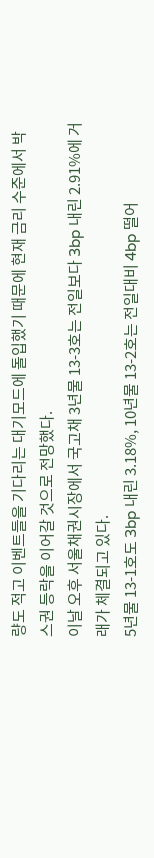량도 적고 이벤트들을 기다리는 대기모드에 돌입했기 때문에 현재 금리 수준에서 박스권 등락을 이어갈 것으로 전망했다.
이날 오후 서울채권시장에서 국고채 3년물 13-3호는 전일보다 3bp 내린 2.91%에 거래가 체결되고 있다.
5년물 13-1호도 3bp 내린 3.18%, 10년물 13-2호는 전일대비 4bp 떨어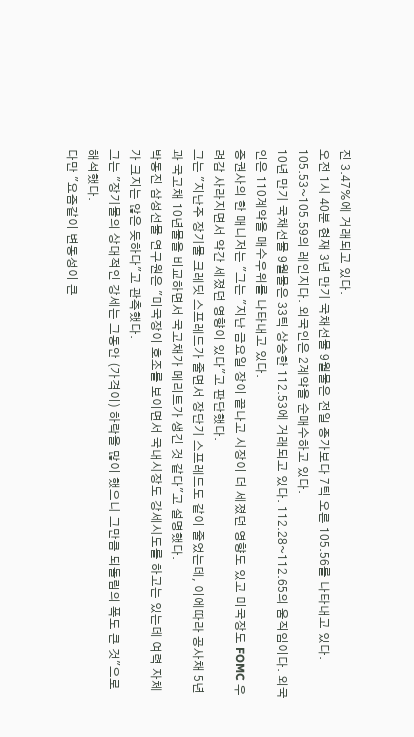진 3.47%에 거래되고 있다.
오전 1시 40분 현재 3년 만기 국채선물 9월물은 전일 종가보다 7틱 오른 105.56를 나타내고 있다. 105.53~105.59의 레인지다. 외국인은 2계약을 순매수하고 있다.
10년 만기 국채선물 9월물은 33틱 상승한 112.53에 거래되고 있다. 112.28~112.65의 움직임이다. 외국인은 110계약을 매수우위를 나타내고 있다.
증권사의 한 매니저는 "그는 "지난 금요일 장이 끝나고 시장이 더 세졌던 영향도 있고 미국장도 FOMC 우려감 사라지면서 약간 세졌던 영향이 있다"고 판단했다.
그는 "지난주 장기물 크레딧 스프레드가 줄면서 장단기 스프레드도 같이 줄었는데, 이에따라 공사채 5년과 국고채 10년물을 비교하면서 국고채가 메리트가 생긴 것 같다"고 설명했다.
박동진 삼성선물 연구원은 "미국장이 호조를 보이면서 국내시장도 강세시도를 하고는 있는데 여력 자체가 크지는 않은 듯하다"고 관측했다.
그는 "장기물의 상대적인 강세는 그동안 (가격이) 하락을 많이 했으니 그만큼 되돌림의 폭도 큰 것"으로 해석했다.
다만 "요즘같이 변동성이 큰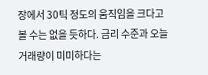장에서 30틱 정도의 움직임을 크다고 볼 수는 없을 듯하다. 금리 수준과 오늘 거래량이 미미하다는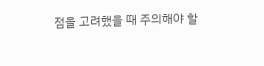점을 고려했을 때 주의해야 할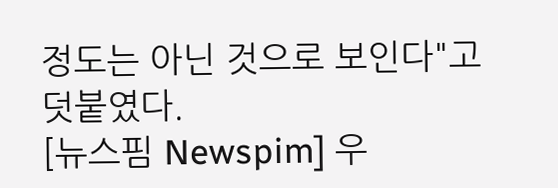정도는 아닌 것으로 보인다"고 덧붙였다.
[뉴스핌 Newspim] 우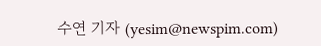수연 기자 (yesim@newspim.com)